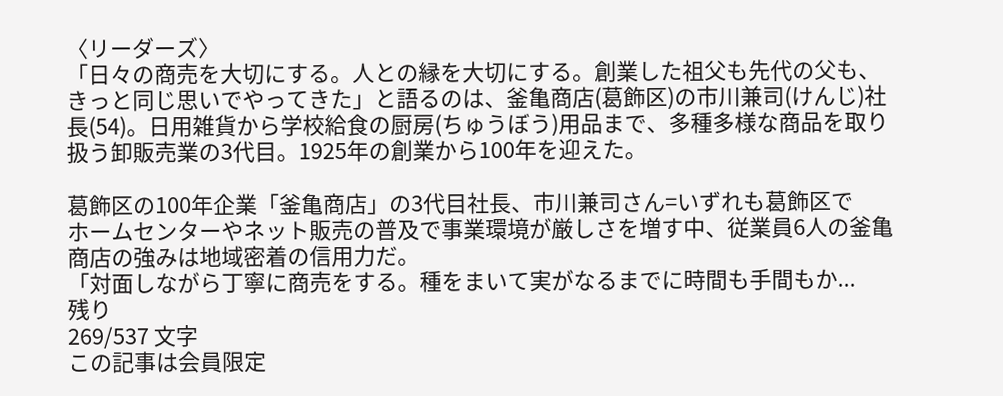〈リーダーズ〉
「日々の商売を大切にする。人との縁を大切にする。創業した祖父も先代の父も、きっと同じ思いでやってきた」と語るのは、釜亀商店(葛飾区)の市川兼司(けんじ)社長(54)。日用雑貨から学校給食の厨房(ちゅうぼう)用品まで、多種多様な商品を取り扱う卸販売業の3代目。1925年の創業から100年を迎えた。

葛飾区の100年企業「釜亀商店」の3代目社長、市川兼司さん=いずれも葛飾区で
ホームセンターやネット販売の普及で事業環境が厳しさを増す中、従業員6人の釜亀商店の強みは地域密着の信用力だ。
「対面しながら丁寧に商売をする。種をまいて実がなるまでに時間も手間もか...
残り
269/537 文字
この記事は会員限定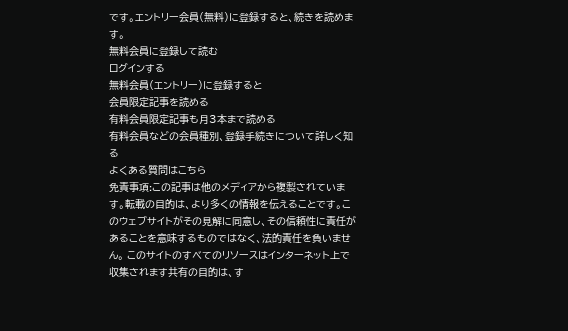です。エントリー会員(無料)に登録すると、続きを読めます。
無料会員に登録して読む
ログインする
無料会員(エントリー)に登録すると
会員限定記事を読める
有料会員限定記事も月3本まで読める
有料会員などの会員種別、登録手続きについて詳しく知る
よくある質問はこちら
免責事項:この記事は他のメディアから複製されています。転載の目的は、より多くの情報を伝えることです。このウェブサイトがその見解に同意し、その信頼性に責任があることを意味するものではなく、法的責任を負いません。 このサイトのすべてのリソースはインターネット上で収集されます共有の目的は、す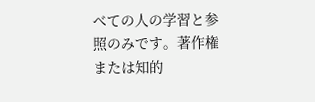べての人の学習と参照のみです。著作権または知的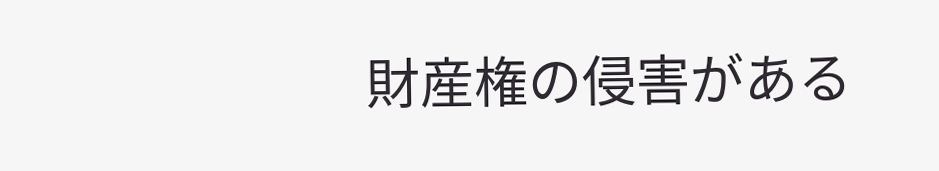財産権の侵害がある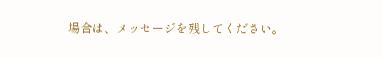場合は、メッセージを残してください。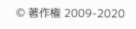© 著作権 2009-2020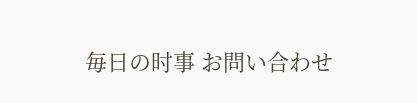毎日の时事 お問い合わせ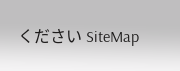ください SiteMap